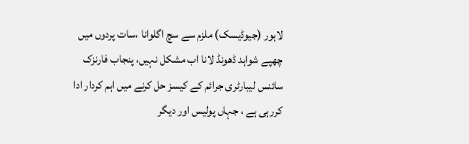لاہور (جیوڈیسک) ملزم سے سچ اگلوانا ،سات پردوں میں چھپے شواہد ڈھونڈ لانا اب مشکل نہیں، پنجاب فارنزک سائنس لیبارٹری جرائم کے کیسز حل کرنے میں اہم کردار ادا کررہی ہے ، جہاں پولیس اور دیگر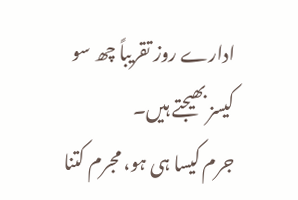ادارے روز تقریباً چھ سو کیسز بھیجتے ہیں۔
جرم کیسا ہی ہو، مجرم کتنا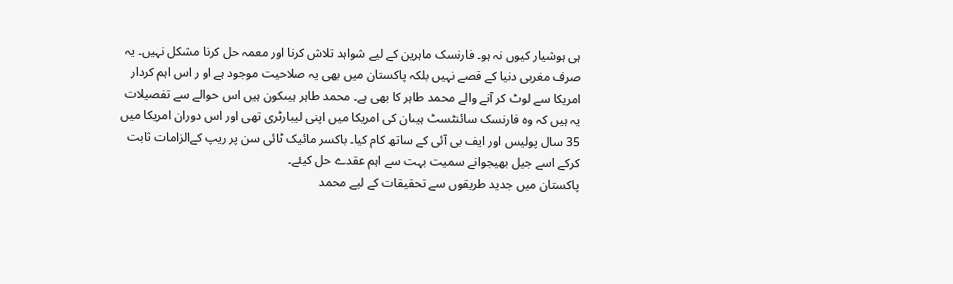ہی ہوشیار کیوں نہ ہو۔ فارنسک ماہرین کے لیے شواہد تلاش کرنا اور معمہ حل کرنا مشکل نہیں۔ یہ صرف مغربی دنیا کے قصے نہیں بلکہ پاکستان میں بھی یہ صلاحیت موجود ہے او ر اس اہم کردار امریکا سے لوٹ کر آنے والے محمد طاہر کا بھی ہے۔ محمد طاہر ہیںکون ہیں اس حوالے سے تفصیلات یہ ہیں کہ وہ فارنسک سائنٹسٹ ہیںان کی امریکا میں اپنی لیبارٹری تھی اور اس دوران امریکا میں 35 سال پولیس اور ایف بی آئی کے ساتھ کام کیا۔ باکسر مائیک ٹائی سن پر ریپ کےالزامات ثابت کرکے اسے جیل بھیجوانے سمیت بہت سے اہم عقدے حل کیئے۔
پاکستان میں جدید طریقوں سے تحقیقات کے لیے محمد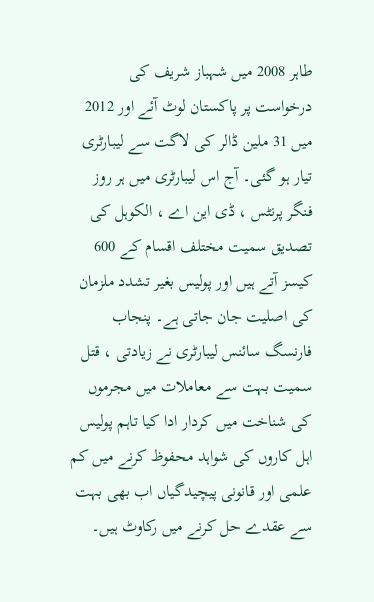طاہر 2008 میں شہباز شریف کی درخواست پر پاکستان لوٹ آئے اور 2012 میں 31 ملین ڈالر کی لاگت سے لیبارٹری تیار ہو گئی۔ آج اس لیبارٹری میں ہر روز فنگر پرنٹس ، ڈی این اے ، الکوہل کی تصدیق سمیت مختلف اقسام کے 600 کیسز آتے ہیں اور پولیس بغیر تشدد ملزمان کی اصلیت جان جاتی ہے۔ پنجاب فارنسگ سائنس لیبارٹری نے زیادتی ، قتل سمیت بہت سے معاملات میں مجرموں کی شناخت میں کردار ادا کیا تاہم پولیس اہل کاروں کی شواہد محفوظ کرنے میں کم علمی اور قانونی پیچیدگیاں اب بھی بہت سے عقدے حل کرنے میں رکاوٹ ہیں۔